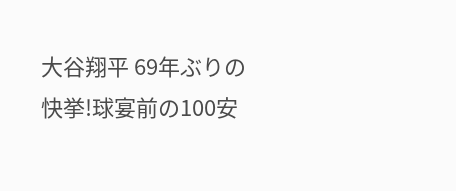大谷翔平 69年ぶりの快挙!球宴前の100安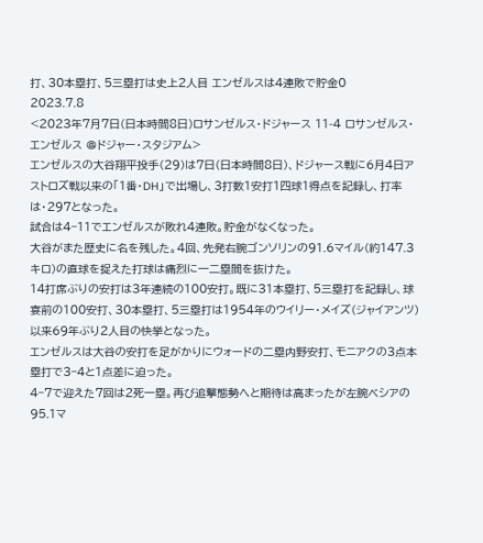打、30本塁打、5三塁打は史上2人目 エンゼルスは4連敗で貯金0
2023.7.8
<2023年7月7日(日本時間8日)ロサンゼルス・ドジャース 11-4 ロサンゼルス・エンゼルス @ドジャー・スタジアム>
エンゼルスの大谷翔平投手(29)は7日(日本時間8日)、ドジャース戦に6月4日アストロズ戦以来の「1番・DH」で出場し、3打数1安打1四球1得点を記録し、打率は・297となった。
試合は4−11でエンゼルスが敗れ4連敗。貯金がなくなった。
大谷がまた歴史に名を残した。4回、先発右腕ゴンソリンの91.6マイル(約147.3キロ)の直球を捉えた打球は痛烈に一二塁間を抜けた。
14打席ぶりの安打は3年連続の100安打。既に31本塁打、5三塁打を記録し、球宴前の100安打、30本塁打、5三塁打は1954年のウイリー・メイズ(ジャイアンツ)以来69年ぶり2人目の快挙となった。
エンゼルスは大谷の安打を足がかりにウォードの二塁内野安打、モニアクの3点本塁打で3−4と1点差に迫った。
4−7で迎えた7回は2死一塁。再び追撃態勢へと期待は高まったが左腕ベシアの95.1マ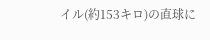イル(約153キロ)の直球に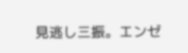見逃し三振。エンゼ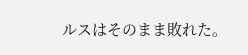ルスはそのまま敗れた。